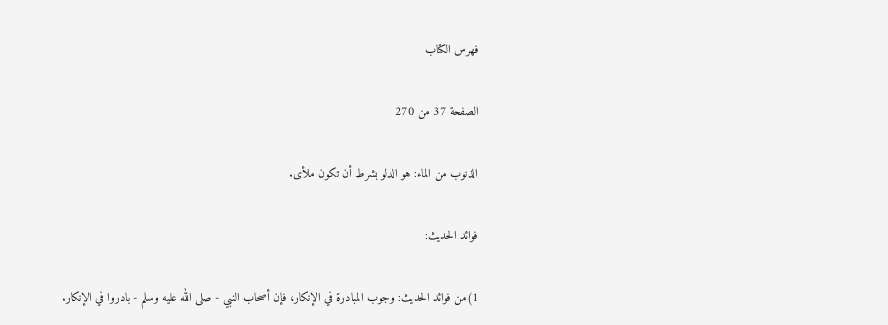فهرس الكتاب

الصفحة 37 من 270

الذنوب من الماء: هو الدلو بشرط أن تكون ملأى.

فوائد الحديث:

1)من فوائد الحديث: وجوب المبادرة في الإنكار، فإن أصحاب النبي - صلى الله عليه وسلم - بادروا في الإنكار.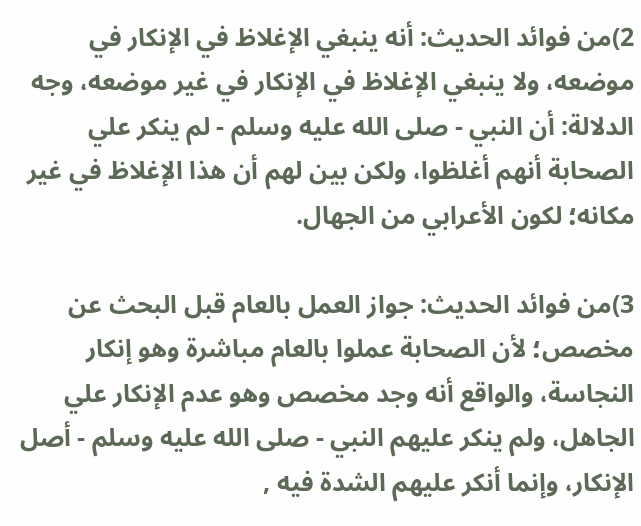2)من فوائد الحديث: أنه ينبغي الإغلاظ في الإنكار في موضعه، ولا ينبغي الإغلاظ في الإنكار في غير موضعه، وجه الدلالة: أن النبي - صلى الله عليه وسلم - لم ينكر علي الصحابة أنهم أغلظوا، ولكن بين لهم أن هذا الإغلاظ في غير مكانه؛ لكون الأعرابي من الجهال.

3)من فوائد الحديث: جواز العمل بالعام قبل البحث عن مخصص؛ لأن الصحابة عملوا بالعام مباشرة وهو إنكار النجاسة، والواقع أنه وجد مخصص وهو عدم الإنكار علي الجاهل، ولم ينكر عليهم النبي - صلى الله عليه وسلم - أصل الإنكار، وإنما أنكر عليهم الشدة فيه ,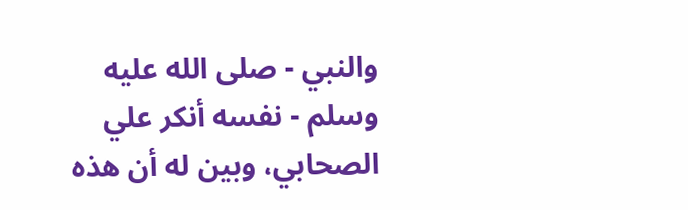والنبي - صلى الله عليه وسلم - نفسه أنكر علي الصحابي، وبين له أن هذه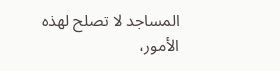المساجد لا تصلح لهذه الأمور،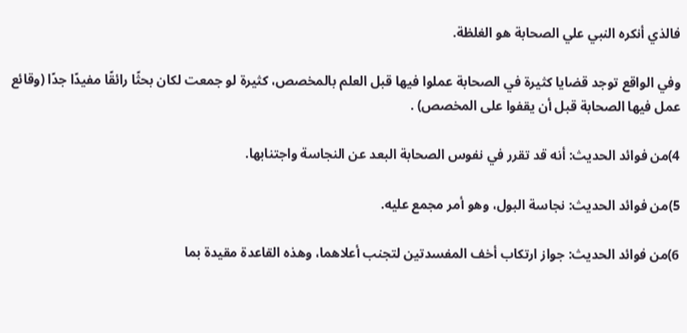فالذي أنكره النبي علي الصحابة هو الغلظة.

وفي الواقع توجد قضايا كثيرة في الصحابة عملوا فيها قبل العلم بالمخصص، كثيرة لو جمعت لكان بحثًا رائقًا مفيدًا جدًا (وقائع عمل فيها الصحابة قبل أن يقفوا على المخصص) .

4)من فوائد الحديث: أنه قد تقرر في نفوس الصحابة البعد عن النجاسة واجتنابها.

5)من فوائد الحديث: نجاسة البول، وهو أمر مجمع عليه.

6)من فوائد الحديث: جواز ارتكاب أخف المفسدتين لتجنب أعلاهما، وهذه القاعدة مقيدة بما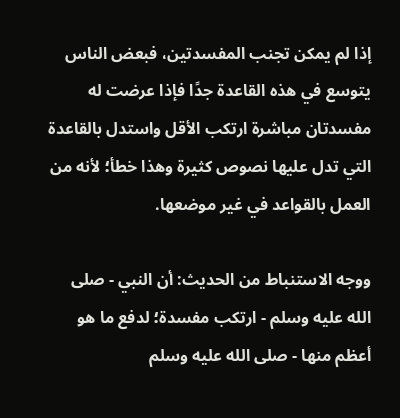إذا لم يمكن تجنب المفسدتين، فبعض الناس يتوسع في هذه القاعدة جدًا فإذا عرضت له مفسدتان مباشرة ارتكب الأقل واستدل بالقاعدة التي تدل عليها نصوص كثيرة وهذا خطأ؛ لأنه من العمل بالقواعد في غير موضعها.

ووجه الاستنباط من الحديث: أن النبي - صلى الله عليه وسلم - ارتكب مفسدة؛ لدفع ما هو أعظم منها - صلى الله عليه وسلم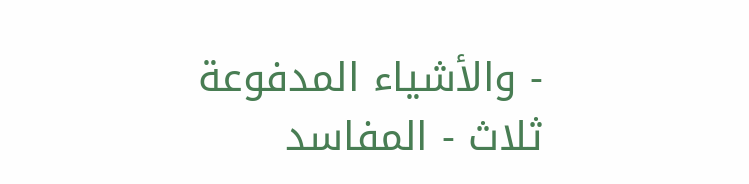- والأشياء المدفوعة ثلاث - المفاسد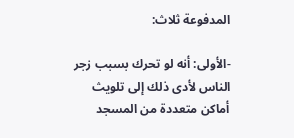المدفوعة ثلاث:

-الأولى: أنه لو تحرك بسبب زجر الناس لأدى ذلك إلى تلويث أماكن متعددة من المسجد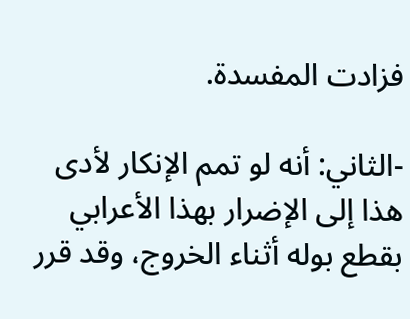فزادت المفسدة.

-الثاني: أنه لو تمم الإنكار لأدى هذا إلى الإضرار بهذا الأعرابي بقطع بوله أثناء الخروج، وقد قرر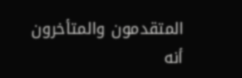المتقدمون والمتأخرون أنه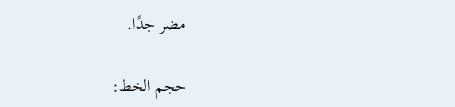مضر جدًا.

حجم الخط: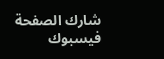شارك الصفحة
فيسبوك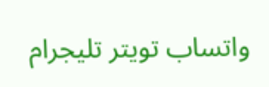واتساب تويتر تليجرام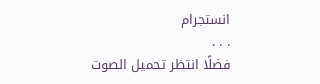انستجرام
. . .
فضلًا انتظر تحميل الصوت